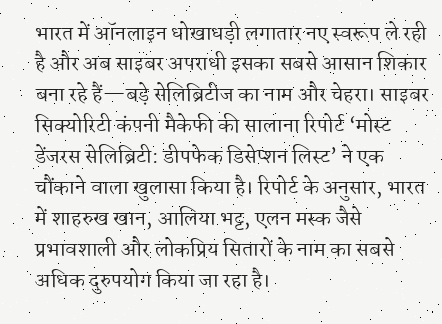भारत में ऑनलाइन धोखाधड़ी लगातार नए स्वरूप ले रही है और अब साइबर अपराधी इसका सबसे आसान शिकार बना रहे हैं—बड़े सेलिब्रिटीज का नाम और चेहरा। साइबर सिक्योरिटी कंपनी मैकेफी की सालाना रिपोर्ट ‘मोस्ट डेंजरस सेलिब्रिटी: डीपफेक डिसेप्शन लिस्ट’ ने एक चौंकाने वाला खुलासा किया है। रिपोर्ट के अनुसार, भारत में शाहरुख खान, आलिया भट्ट, एलन मस्क जैसे प्रभावशाली और लोकप्रिय सितारों के नाम का सबसे अधिक दुरुपयोग किया जा रहा है।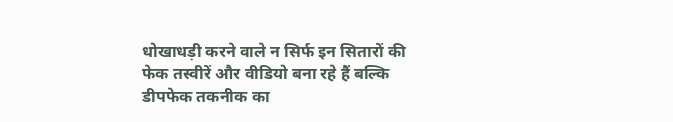धोखाधड़ी करने वाले न सिर्फ इन सितारों की फेक तस्वीरें और वीडियो बना रहे हैं बल्कि डीपफेक तकनीक का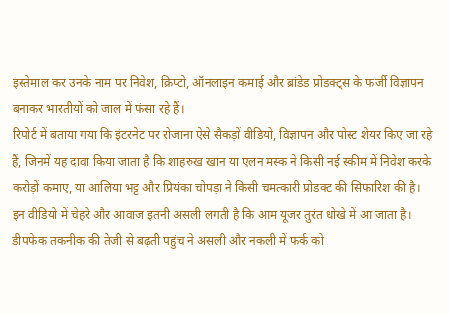इस्तेमाल कर उनके नाम पर निवेश, क्रिप्टो, ऑनलाइन कमाई और ब्रांडेड प्रोडक्ट्स के फर्जी विज्ञापन बनाकर भारतीयों को जाल में फंसा रहे हैं।
रिपोर्ट में बताया गया कि इंटरनेट पर रोजाना ऐसे सैकड़ों वीडियो, विज्ञापन और पोस्ट शेयर किए जा रहे हैं, जिनमें यह दावा किया जाता है कि शाहरुख खान या एलन मस्क ने किसी नई स्कीम में निवेश करके करोड़ों कमाए, या आलिया भट्ट और प्रियंका चोपड़ा ने किसी चमत्कारी प्रोडक्ट की सिफारिश की है। इन वीडियो में चेहरे और आवाज इतनी असली लगती है कि आम यूजर तुरंत धोखे में आ जाता है। डीपफेक तकनीक की तेजी से बढ़ती पहुंच ने असली और नकली में फर्क को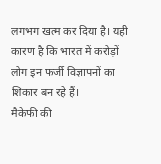लगभग खत्म कर दिया है। यही कारण है कि भारत में करोड़ों लोग इन फर्जी विज्ञापनों का शिकार बन रहे हैं।
मैकेफी की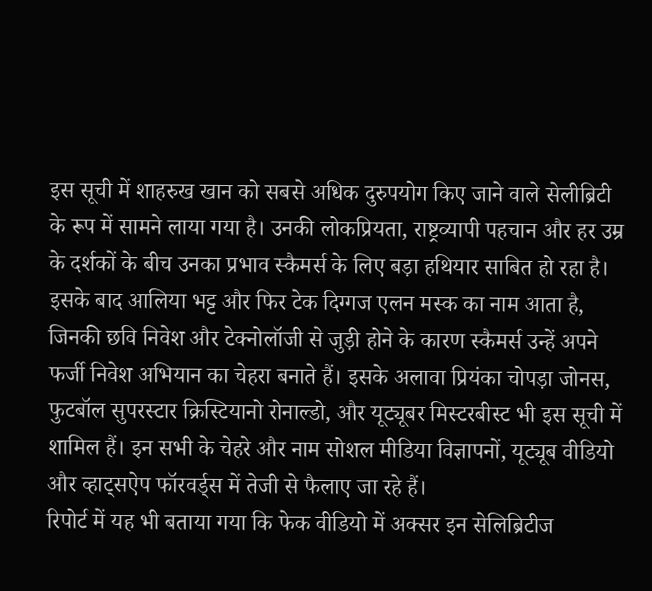इस सूची में शाहरुख खान को सबसे अधिक दुरुपयोग किए जाने वाले सेलीब्रिटी के रूप में सामने लाया गया है। उनकी लोकप्रियता, राष्ट्रव्यापी पहचान और हर उम्र के दर्शकों के बीच उनका प्रभाव स्कैमर्स के लिए बड़ा हथियार साबित हो रहा है। इसके बाद आलिया भट्ट और फिर टेक दिग्गज एलन मस्क का नाम आता है, जिनकी छवि निवेश और टेक्नोलॉजी से जुड़ी होने के कारण स्कैमर्स उन्हें अपने फर्जी निवेश अभियान का चेहरा बनाते हैं। इसके अलावा प्रियंका चोपड़ा जोनस, फुटबॉल सुपरस्टार क्रिस्टियानो रोनाल्डो, और यूट्यूबर मिस्टरबीस्ट भी इस सूची में शामिल हैं। इन सभी के चेहरे और नाम सोशल मीडिया विज्ञापनों, यूट्यूब वीडियो और व्हाट्सऐप फॉरवर्ड्स में तेजी से फैलाए जा रहे हैं।
रिपोर्ट में यह भी बताया गया कि फेक वीडियो में अक्सर इन सेलिब्रिटीज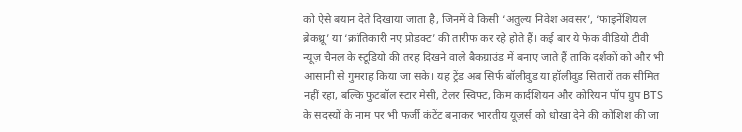को ऐसे बयान देते दिखाया जाता है, जिनमें वे किसी ‘अतुल्य निवेश अवसर’, ‘फाइनेंशियल ब्रेकथ्रू’ या ‘क्रांतिकारी नए प्रोडक्ट’ की तारीफ कर रहे होते हैं। कई बार ये फेक वीडियो टीवी न्यूज़ चैनल के स्टूडियो की तरह दिखने वाले बैकग्राउंड में बनाए जाते हैं ताकि दर्शकों को और भी आसानी से गुमराह किया जा सके। यह ट्रेंड अब सिर्फ बॉलीवुड या हॉलीवुड सितारों तक सीमित नहीं रहा, बल्कि फुटबॉल स्टार मेसी, टेलर स्विफ्ट, किम कार्दशियन और कोरियन पॉप ग्रुप BTS के सदस्यों के नाम पर भी फर्जी कंटेंट बनाकर भारतीय यूज़र्स को धोखा देने की कोशिश की जा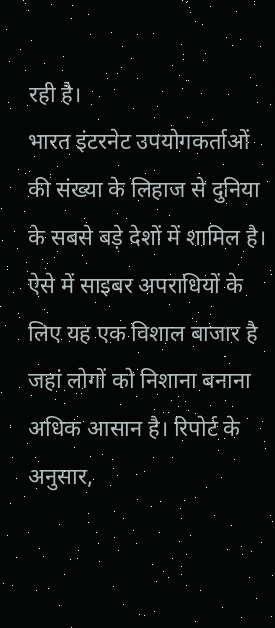रही है।
भारत इंटरनेट उपयोगकर्ताओं की संख्या के लिहाज से दुनिया के सबसे बड़े देशों में शामिल है। ऐसे में साइबर अपराधियों के लिए यह एक विशाल बाजार है जहां लोगों को निशाना बनाना अधिक आसान है। रिपोर्ट के अनुसार,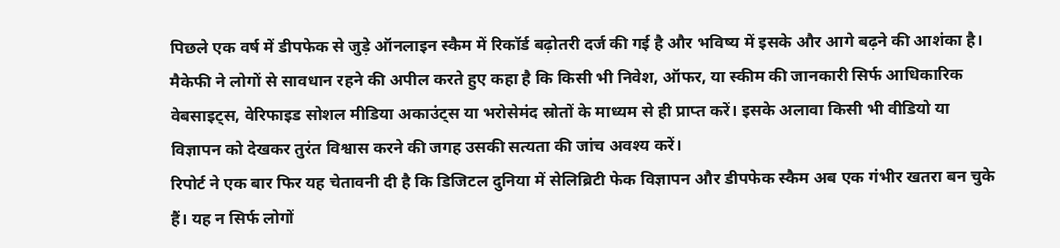पिछले एक वर्ष में डीपफेक से जुड़े ऑनलाइन स्कैम में रिकॉर्ड बढ़ोतरी दर्ज की गई है और भविष्य में इसके और आगे बढ़ने की आशंका है। मैकेफी ने लोगों से सावधान रहने की अपील करते हुए कहा है कि किसी भी निवेश, ऑफर, या स्कीम की जानकारी सिर्फ आधिकारिक वेबसाइट्स, वेरिफाइड सोशल मीडिया अकाउंट्स या भरोसेमंद स्रोतों के माध्यम से ही प्राप्त करें। इसके अलावा किसी भी वीडियो या विज्ञापन को देखकर तुरंत विश्वास करने की जगह उसकी सत्यता की जांच अवश्य करें।
रिपोर्ट ने एक बार फिर यह चेतावनी दी है कि डिजिटल दुनिया में सेलिब्रिटी फेक विज्ञापन और डीपफेक स्कैम अब एक गंभीर खतरा बन चुके हैं। यह न सिर्फ लोगों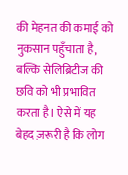की मेहनत की कमाई को नुकसान पहुँचाता है, बल्कि सेलिब्रिटीज की छवि को भी प्रभावित करता है। ऐसे में यह बेहद ज़रूरी है कि लोग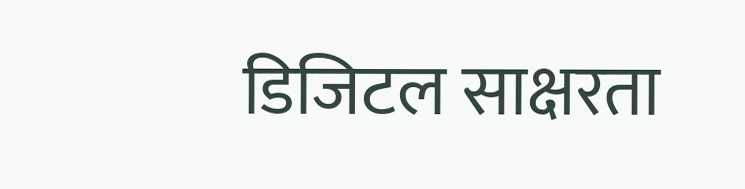डिजिटल साक्षरता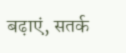बढ़ाएं, सतर्क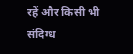रहें और किसी भी संदिग्ध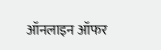ऑनलाइन ऑफर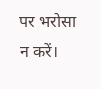पर भरोसा न करें।